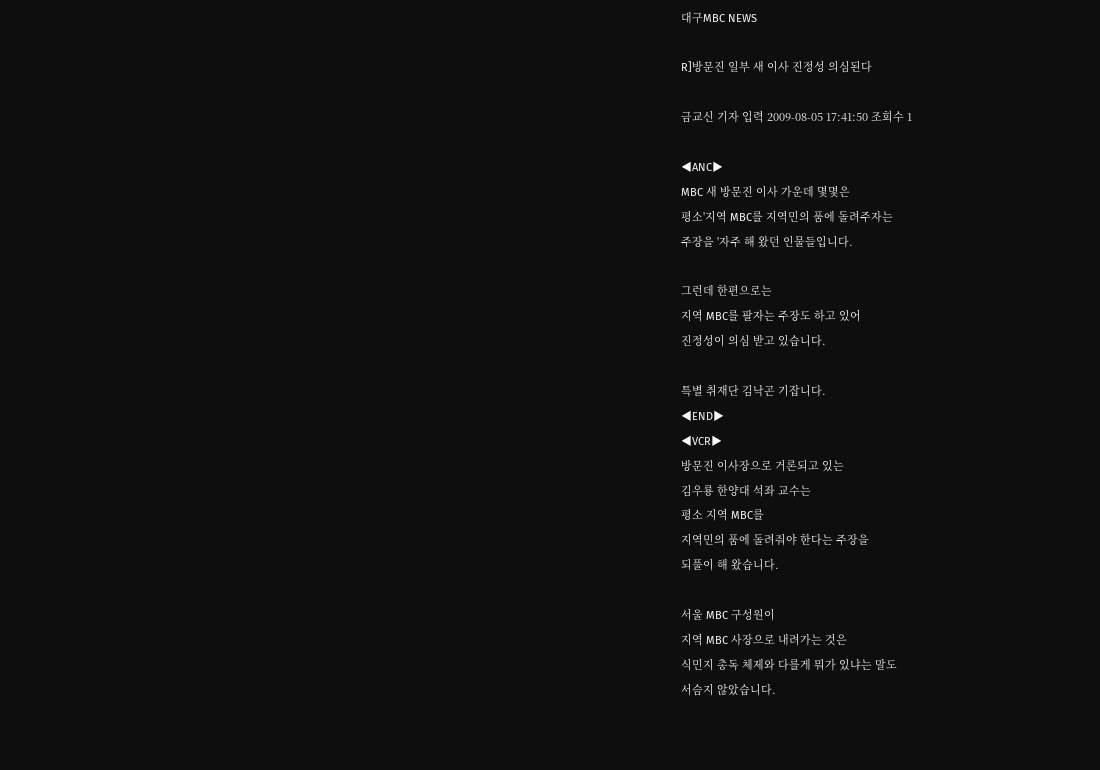대구MBC NEWS

R]방문진 일부 새 이사 진정성 의심된다

금교신 기자 입력 2009-08-05 17:41:50 조회수 1

◀ANC▶
MBC 새 방문진 이사 가운데 몇몇은
평소'지역 MBC를 지역민의 품에 돌려주자는
주장을 '자주 해 왔던 인물들입니다.

그런데 한편으로는
지역 MBC를 팔자는 주장도 하고 있어
진정성이 의심 받고 있습니다.

특별 취재단 김낙곤 기잡니다.
◀END▶
◀VCR▶
방문진 이사장으로 거론되고 있는
김우룡 한양대 석좌 교수는
평소 지역 MBC를
지역민의 품에 돌려줘야 한다는 주장을
되풀이 해 왔습니다.

서울 MBC 구성원이
지역 MBC 사장으로 내려가는 것은
식민지 총독 체제와 다를게 뭐가 있냐는 말도
서슴지 않았습니다.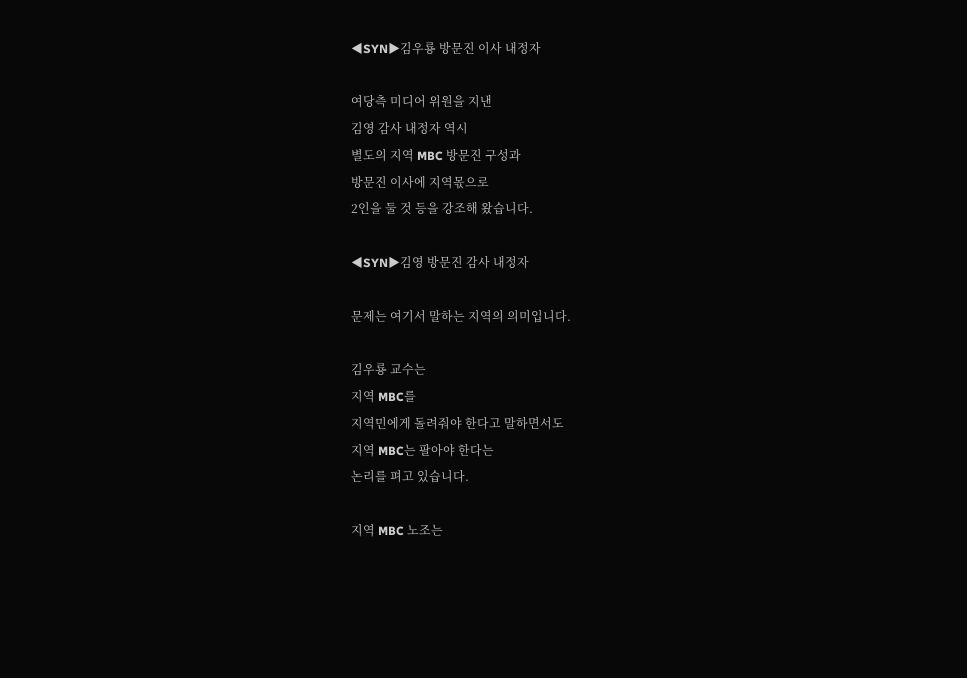◀SYN▶김우룡 방문진 이사 내정자

여당측 미디어 위원을 지낸
김영 감사 내정자 역시
별도의 지역 MBC 방문진 구성과
방문진 이사에 지역몫으로
2인을 둘 것 등을 강조해 왔습니다.

◀SYN▶김영 방문진 감사 내정자

문제는 여기서 말하는 지역의 의미입니다.

김우룡 교수는
지역 MBC를
지역민에게 돌려줘야 한다고 말하면서도
지역 MBC는 팔아야 한다는
논리를 펴고 있습니다.

지역 MBC 노조는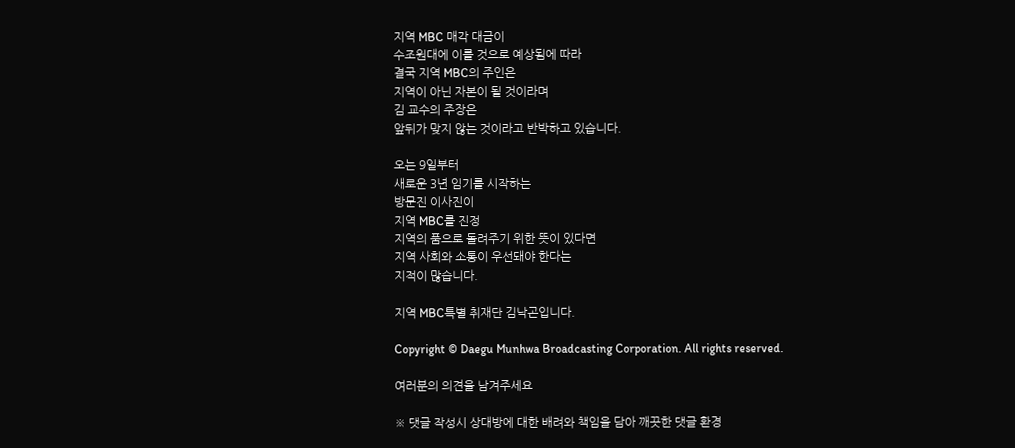지역 MBC 매각 대금이
수조원대에 이를 것으로 예상됨에 따라
결국 지역 MBC의 주인은
지역이 아닌 자본이 될 것이라며
김 교수의 주장은
앞뒤가 맞지 않는 것이라고 반박하고 있습니다.

오는 9일부터
새로운 3년 임기를 시작하는
방문진 이사진이
지역 MBC를 진정
지역의 품으로 돌려주기 위한 뜻이 있다면
지역 사회와 소통이 우선돼야 한다는
지적이 많습니다.

지역 MBC특별 취재단 김낙곤입니다.

Copyright © Daegu Munhwa Broadcasting Corporation. All rights reserved.

여러분의 의견을 남겨주세요

※ 댓글 작성시 상대방에 대한 배려와 책임을 담아 깨끗한 댓글 환경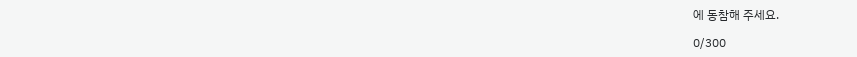에 동참해 주세요.

0/300